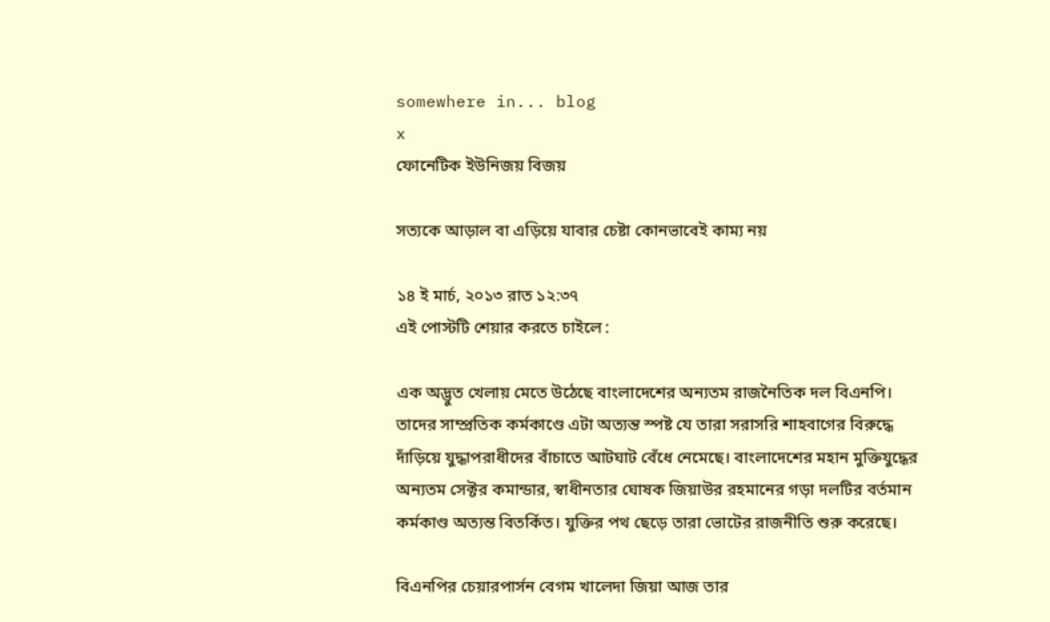somewhere in... blog
x
ফোনেটিক ইউনিজয় বিজয়

সত্যকে আড়াল বা এড়িয়ে যাবার চেষ্টা কোনভাবেই কাম্য নয়

১৪ ই মার্চ, ২০১৩ রাত ১২:৩৭
এই পোস্টটি শেয়ার করতে চাইলে :

এক অদ্ভুত খেলায় মেতে উঠেছে বাংলাদেশের অন্যতম রাজনৈতিক দল বিএনপি। তাদের সাম্প্রতিক কর্মকাণ্ডে এটা অত্যন্ত স্পষ্ট যে তারা সরাসরি শাহবাগের বিরুদ্ধে দাঁড়িয়ে যুদ্ধাপরাধীদের বাঁচাতে আটঘাট বেঁধে নেমেছে। বাংলাদেশের মহান মুক্তিযুদ্ধের অন্যতম সেক্টর কমান্ডার, স্বাধীনতার ঘোষক জিয়াউর রহমানের গড়া দলটির বর্তমান কর্মকাণ্ড অত্যন্ত বিতর্কিত। যুক্তির পথ ছেড়ে তারা ভোটের রাজনীতি শুরু করেছে।

বিএনপির চেয়ারপার্সন বেগম খালেদা জিয়া আজ তার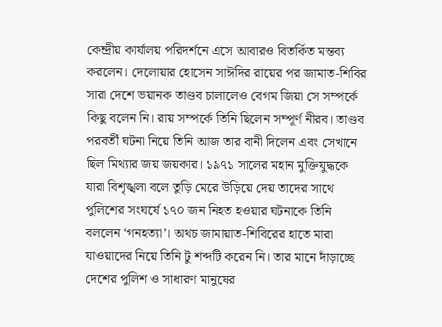কেন্দ্রীয় কার্যালয় পরিদর্শনে এসে আবারও বিতর্কিত মন্তব্য করলেন। দেলোয়ার হোসেন সাঈদির রায়ের পর জামাত-শিবির সারা দেশে ভয়ানক তাণ্ডব চালালেও বেগম জিয়া সে সম্পর্কে কিছু বলেন নি। রায় সম্পর্কে তিনি ছিলেন সম্পূর্ণ নীরব। তাণ্ডব পরবর্তী ঘটনা নিয়ে তিনি আজ তার বানী দিলেন এবং সেখানে ছিল মিথ্যার জয় জয়কার। ১৯৭১ সালের মহান মুক্তিযুদ্ধকে যারা বিশৃঙ্খলা বলে তুড়ি মেরে উড়িয়ে দেয় তাদের সাথে পুলিশের সংঘর্ষে ১৭০ জন নিহত হওয়ার ঘটনাকে তিনি বললেন ‘গনহত্যা’। অথচ জামায়াত-শিবিরের হাতে মারা যাওয়াদের নিয়ে তিনি টু শব্দটি করেন নি। তার মানে দাঁড়াচ্ছে দেশের পুলিশ ও সাধারণ মানুষের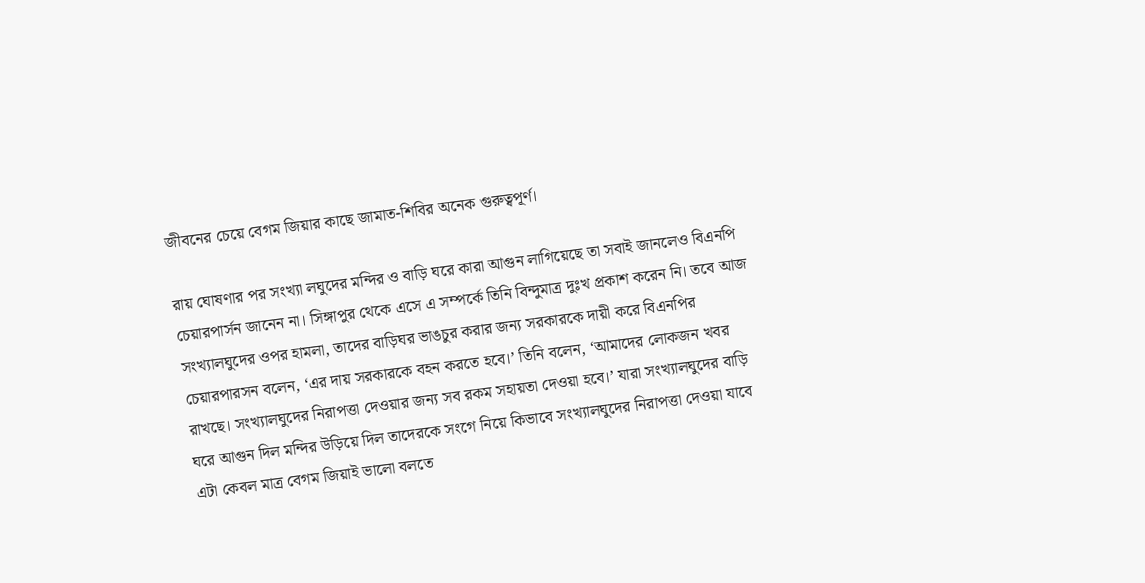জীবনের চেয়ে বেগম জিয়ার কাছে জামাত-শিবির অনেক গুরুত্বপূর্ণ।

রায় ঘোষণার পর সংখ্যা লঘুদের মন্দির ও বাড়ি ঘরে কারা আগুন লাগিয়েছে তা সবাই জানলেও বিএনপি চেয়ারপার্সন জানেন না। সিঙ্গাপুর থেকে এসে এ সম্পর্কে তিনি বিন্দুমাত্র দুঃখ প্রকাশ করেন নি। তবে আজ সংখ্যালঘুদের ওপর হামলা, তাদের বাড়িঘর ভাঙচুর করার জন্য সরকারকে দায়ী করে বিএনপির চেয়ারপারসন বলেন, ‘এর দায় সরকারকে বহন করতে হবে।’ তিনি বলেন, ‘আমাদের লোকজন খবর রাখছে। সংখ্যালঘুদের নিরাপত্তা দেওয়ার জন্য সব রকম সহায়তা দেওয়া হবে।’ যারা সংখ্যালঘুদের বাড়ি ঘরে আগুন দিল মন্দির উড়িয়ে দিল তাদেরকে সংগে নিয়ে কিভাবে সংখ্যালঘুদের নিরাপত্তা দেওয়া যাবে এটা কেবল মাত্র বেগম জিয়াই ভালো বলতে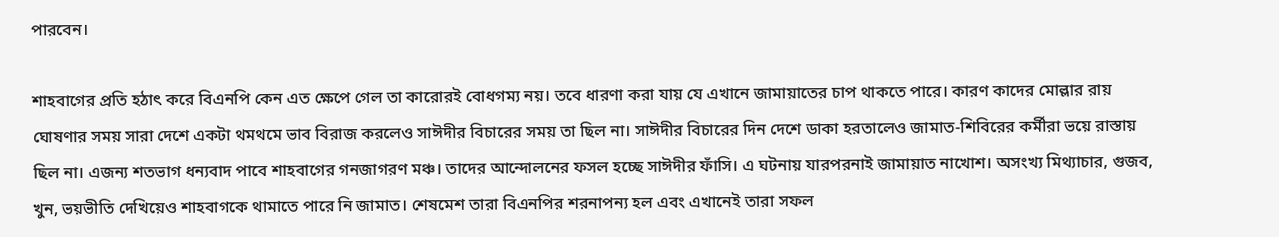পারবেন।

শাহবাগের প্রতি হঠাৎ করে বিএনপি কেন এত ক্ষেপে গেল তা কারোরই বোধগম্য নয়। তবে ধারণা করা যায় যে এখানে জামায়াতের চাপ থাকতে পারে। কারণ কাদের মোল্লার রায় ঘোষণার সময় সারা দেশে একটা থমথমে ভাব বিরাজ করলেও সাঈদীর বিচারের সময় তা ছিল না। সাঈদীর বিচারের দিন দেশে ডাকা হরতালেও জামাত-শিবিরের কর্মীরা ভয়ে রাস্তায় ছিল না। এজন্য শতভাগ ধন্যবাদ পাবে শাহবাগের গনজাগরণ মঞ্চ। তাদের আন্দোলনের ফসল হচ্ছে সাঈদীর ফাঁসি। এ ঘটনায় যারপরনাই জামায়াত নাখোশ। অসংখ্য মিথ্যাচার, গুজব, খুন, ভয়ভীতি দেখিয়েও শাহবাগকে থামাতে পারে নি জামাত। শেষমেশ তারা বিএনপির শরনাপন্য হল এবং এখানেই তারা সফল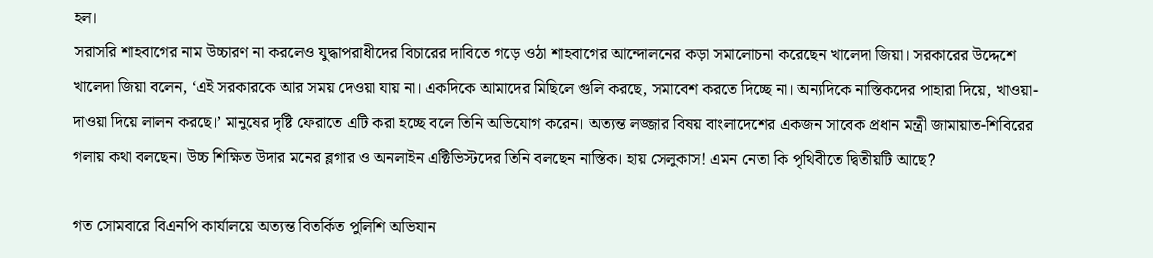হল।
সরাসরি শাহবাগের নাম উচ্চারণ না করলেও যুদ্ধাপরাধীদের বিচারের দাবিতে গড়ে ওঠা শাহবাগের আন্দোলনের কড়া সমালোচনা করেছেন খালেদা জিয়া। সরকারের উদ্দেশে খালেদা জিয়া বলেন, ‘এই সরকারকে আর সময় দেওয়া যায় না। একদিকে আমাদের মিছিলে গুলি করছে, সমাবেশ করতে দিচ্ছে না। অন্যদিকে নাস্তিকদের পাহারা দিয়ে, খাওয়া-দাওয়া দিয়ে লালন করছে।’ মানুষের দৃষ্টি ফেরাতে এটি করা হচ্ছে বলে তিনি অভিযোগ করেন। অত্যন্ত লজ্জার বিষয় বাংলাদেশের একজন সাবেক প্রধান মন্ত্রী জামায়াত-শিবিরের গলায় কথা বলছেন। উচ্চ শিক্ষিত উদার মনের ব্লগার ও অনলাইন এক্টিভিস্টদের তিনি বলছেন নাস্তিক। হায় সেলুকাস! এমন নেতা কি পৃথিবীতে দ্বিতীয়টি আছে?

গত সোমবারে বিএনপি কার্যালয়ে অত্যন্ত বিতর্কিত পুলিশি অভিযান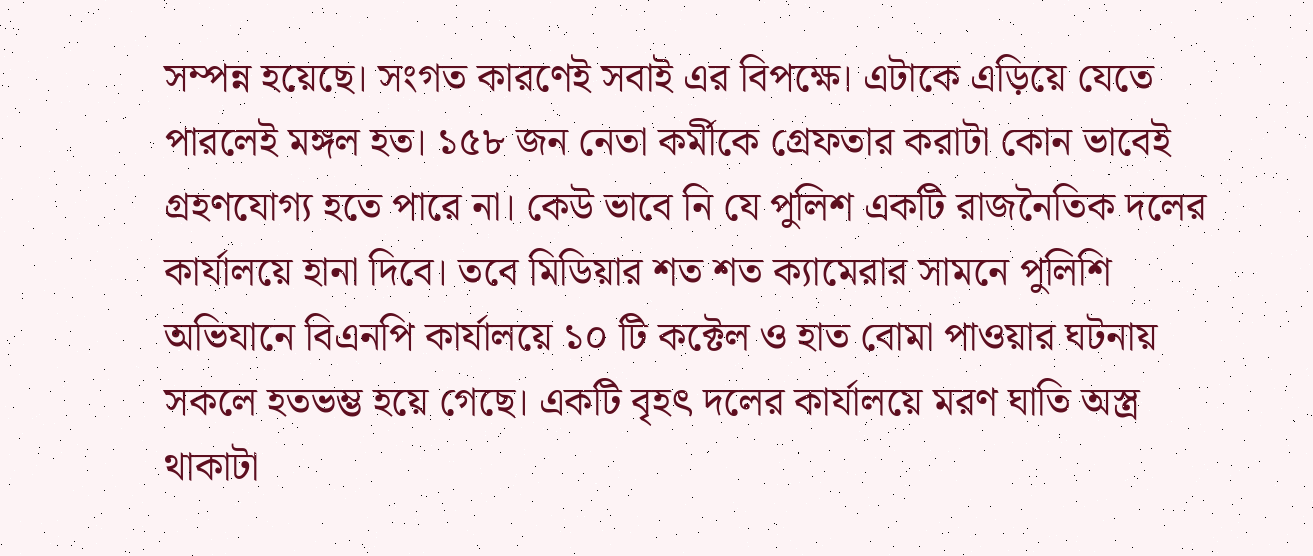সম্পন্ন হয়েছে। সংগত কারণেই সবাই এর বিপক্ষে। এটাকে এড়িয়ে যেতে পারলেই মঙ্গল হত। ১৫৮ জন নেতা কর্মীকে গ্রেফতার করাটা কোন ভাবেই গ্রহণযোগ্য হতে পারে না। কেউ ভাবে নি যে পুলিশ একটি রাজনৈতিক দলের কার্যালয়ে হানা দিবে। তবে মিডিয়ার শত শত ক্যামেরার সামনে পুলিশি অভিযানে বিএনপি কার্যালয়ে ১০ টি কক্টেল ও হাত বোমা পাওয়ার ঘটনায় সকলে হতভম্ভ হয়ে গেছে। একটি বৃহৎ দলের কার্যালয়ে মরণ ঘাতি অস্ত্র থাকাটা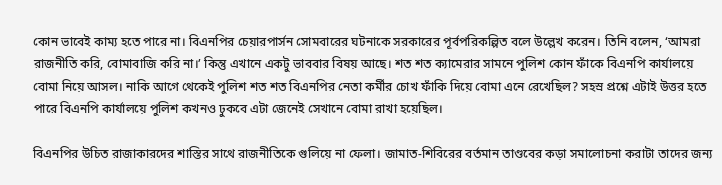কোন ভাবেই কাম্য হতে পারে না। বিএনপির চেয়ারপার্সন সোমবারের ঘটনাকে সরকারের পূর্বপরিকল্পিত বলে উল্লেখ করেন। তিনি বলেন, ‘আমরা রাজনীতি করি, বোমাবাজি করি না।’ কিন্তু এখানে একটু ভাববার বিষয় আছে। শত শত ক্যামেরার সামনে পুলিশ কোন ফাঁকে বিএনপি কার্যালয়ে বোমা নিয়ে আসল। নাকি আগে থেকেই পুলিশ শত শত বিএনপির নেতা কর্মীর চোখ ফাঁকি দিয়ে বোমা এনে রেখেছিল? সহস্র প্রশ্নে এটাই উত্তর হতে পারে বিএনপি কার্যালয়ে পুলিশ কখনও ঢুকবে এটা জেনেই সেখানে বোমা রাখা হয়েছিল।

বিএনপির উচিত রাজাকারদের শাস্তির সাথে রাজনীতিকে গুলিয়ে না ফেলা। জামাত-শিবিরের বর্তমান তাণ্ডবের কড়া সমালোচনা করাটা তাদের জন্য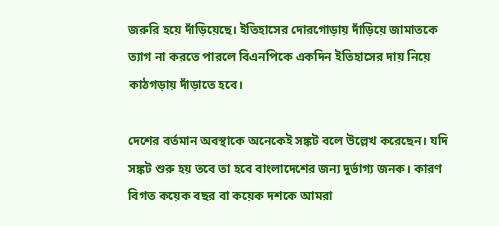জরুরি হয়ে দাঁড়িয়েছে। ইতিহাসের দোরগোড়ায় দাঁড়িয়ে জামাতকে ত্যাগ না করতে পারলে বিএনপিকে একদিন ইতিহাসের দায় নিয়ে কাঠগড়ায় দাঁড়াতে হবে।

দেশের বর্তমান অবস্থাকে অনেকেই সঙ্কট বলে উল্লেখ করেছেন। যদি সঙ্কট শুরু হয় তবে তা হবে বাংলাদেশের জন্য দুর্ভাগ্য জনক। কারণ বিগত কয়েক বছর বা কয়েক দশকে আমরা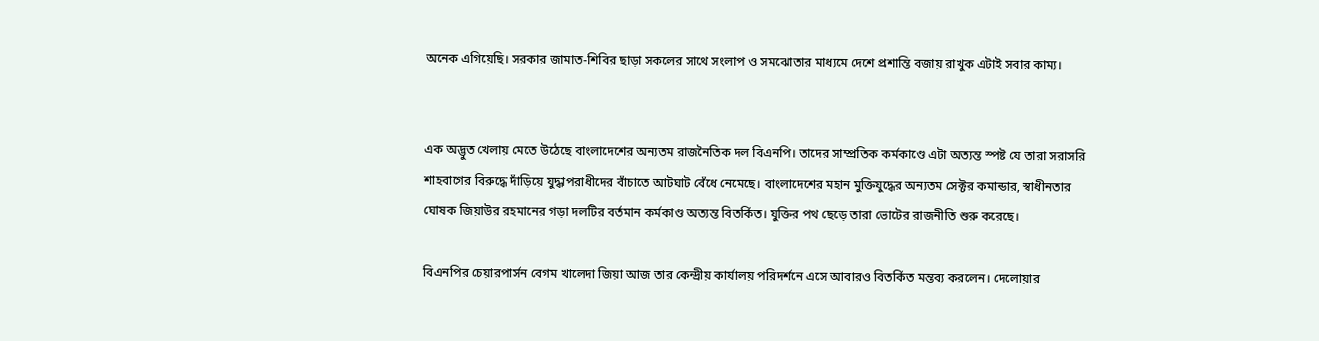অনেক এগিয়েছি। সরকার জামাত-শিবির ছাড়া সকলের সাথে সংলাপ ও সমঝোতার মাধ্যমে দেশে প্রশান্তি বজায় রাখুক এটাই সবার কাম্য।


এক অদ্ভুত খেলায় মেতে উঠেছে বাংলাদেশের অন্যতম রাজনৈতিক দল বিএনপি। তাদের সাম্প্রতিক কর্মকাণ্ডে এটা অত্যন্ত স্পষ্ট যে তারা সরাসরি শাহবাগের বিরুদ্ধে দাঁড়িয়ে যুদ্ধাপরাধীদের বাঁচাতে আটঘাট বেঁধে নেমেছে। বাংলাদেশের মহান মুক্তিযুদ্ধের অন্যতম সেক্টর কমান্ডার, স্বাধীনতার ঘোষক জিয়াউর রহমানের গড়া দলটির বর্তমান কর্মকাণ্ড অত্যন্ত বিতর্কিত। যুক্তির পথ ছেড়ে তারা ভোটের রাজনীতি শুরু করেছে।

বিএনপির চেয়ারপার্সন বেগম খালেদা জিয়া আজ তার কেন্দ্রীয় কার্যালয় পরিদর্শনে এসে আবারও বিতর্কিত মন্তব্য করলেন। দেলোয়ার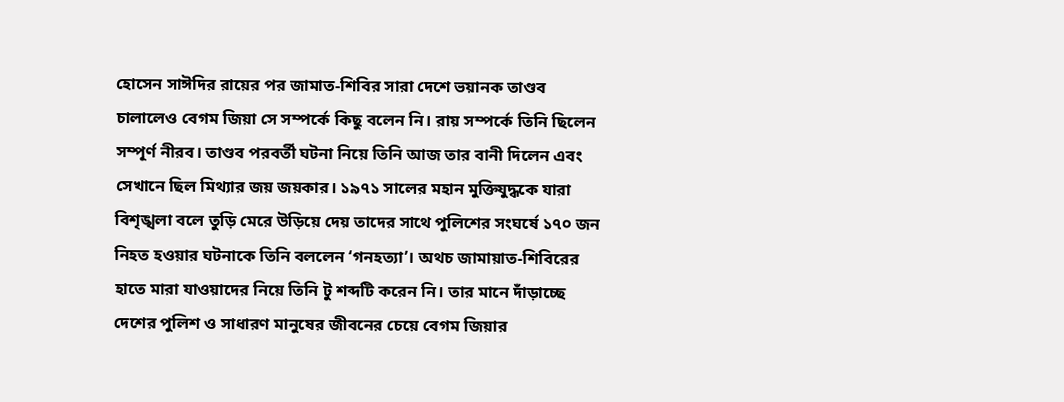হোসেন সাঈদির রায়ের পর জামাত-শিবির সারা দেশে ভয়ানক তাণ্ডব চালালেও বেগম জিয়া সে সম্পর্কে কিছু বলেন নি। রায় সম্পর্কে তিনি ছিলেন সম্পূর্ণ নীরব। তাণ্ডব পরবর্তী ঘটনা নিয়ে তিনি আজ তার বানী দিলেন এবং সেখানে ছিল মিথ্যার জয় জয়কার। ১৯৭১ সালের মহান মুক্তিযুদ্ধকে যারা বিশৃঙ্খলা বলে তুড়ি মেরে উড়িয়ে দেয় তাদের সাথে পুলিশের সংঘর্ষে ১৭০ জন নিহত হওয়ার ঘটনাকে তিনি বললেন ‘গনহত্যা’। অথচ জামায়াত-শিবিরের হাতে মারা যাওয়াদের নিয়ে তিনি টু শব্দটি করেন নি। তার মানে দাঁড়াচ্ছে দেশের পুলিশ ও সাধারণ মানুষের জীবনের চেয়ে বেগম জিয়ার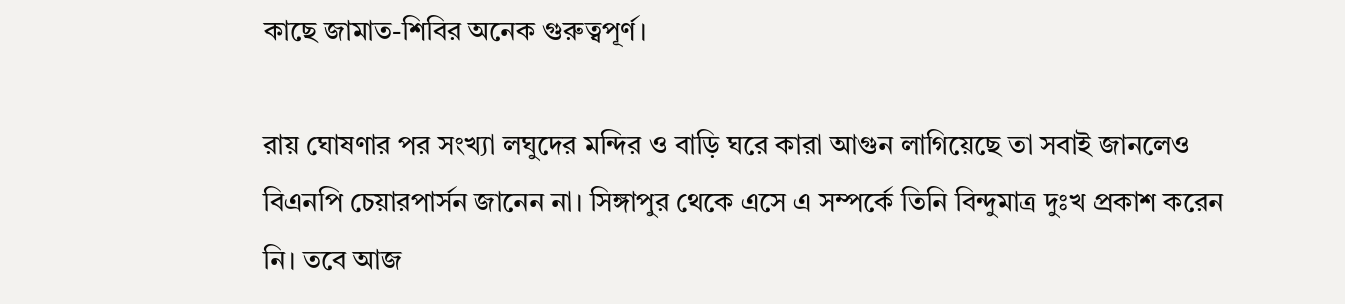কাছে জামাত-শিবির অনেক গুরুত্বপূর্ণ।

রায় ঘোষণার পর সংখ্যা লঘুদের মন্দির ও বাড়ি ঘরে কারা আগুন লাগিয়েছে তা সবাই জানলেও বিএনপি চেয়ারপার্সন জানেন না। সিঙ্গাপুর থেকে এসে এ সম্পর্কে তিনি বিন্দুমাত্র দুঃখ প্রকাশ করেন নি। তবে আজ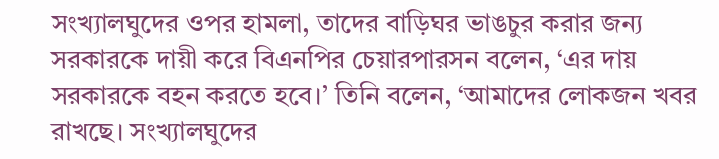সংখ্যালঘুদের ওপর হামলা, তাদের বাড়িঘর ভাঙচুর করার জন্য সরকারকে দায়ী করে বিএনপির চেয়ারপারসন বলেন, ‘এর দায় সরকারকে বহন করতে হবে।’ তিনি বলেন, ‘আমাদের লোকজন খবর রাখছে। সংখ্যালঘুদের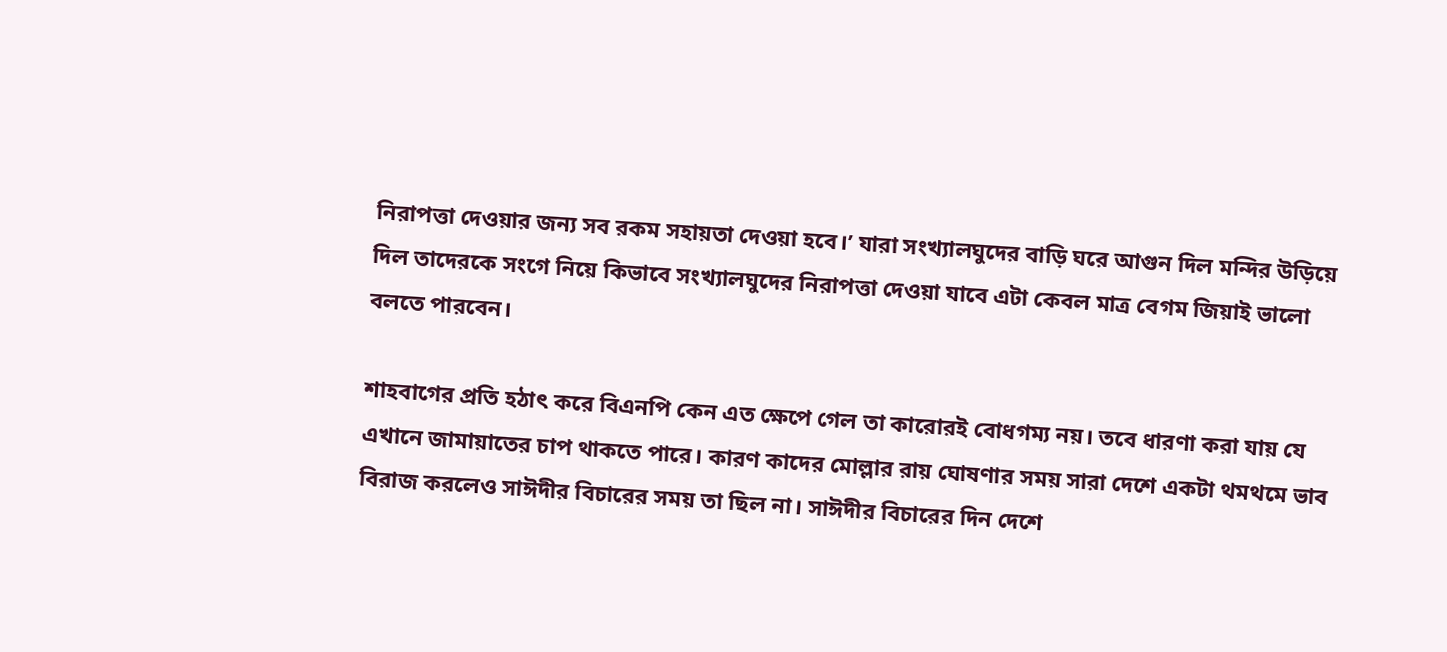নিরাপত্তা দেওয়ার জন্য সব রকম সহায়তা দেওয়া হবে।’ যারা সংখ্যালঘুদের বাড়ি ঘরে আগুন দিল মন্দির উড়িয়ে দিল তাদেরকে সংগে নিয়ে কিভাবে সংখ্যালঘুদের নিরাপত্তা দেওয়া যাবে এটা কেবল মাত্র বেগম জিয়াই ভালো বলতে পারবেন।

শাহবাগের প্রতি হঠাৎ করে বিএনপি কেন এত ক্ষেপে গেল তা কারোরই বোধগম্য নয়। তবে ধারণা করা যায় যে এখানে জামায়াতের চাপ থাকতে পারে। কারণ কাদের মোল্লার রায় ঘোষণার সময় সারা দেশে একটা থমথমে ভাব বিরাজ করলেও সাঈদীর বিচারের সময় তা ছিল না। সাঈদীর বিচারের দিন দেশে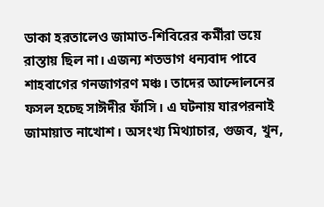ডাকা হরতালেও জামাত-শিবিরের কর্মীরা ভয়ে রাস্তায় ছিল না। এজন্য শতভাগ ধন্যবাদ পাবে শাহবাগের গনজাগরণ মঞ্চ। তাদের আন্দোলনের ফসল হচ্ছে সাঈদীর ফাঁসি। এ ঘটনায় যারপরনাই জামায়াত নাখোশ। অসংখ্য মিথ্যাচার, গুজব, খুন,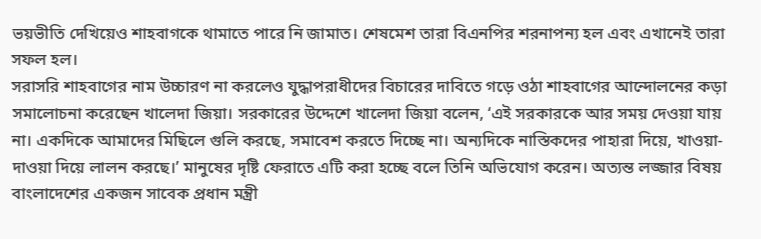ভয়ভীতি দেখিয়েও শাহবাগকে থামাতে পারে নি জামাত। শেষমেশ তারা বিএনপির শরনাপন্য হল এবং এখানেই তারা সফল হল।
সরাসরি শাহবাগের নাম উচ্চারণ না করলেও যুদ্ধাপরাধীদের বিচারের দাবিতে গড়ে ওঠা শাহবাগের আন্দোলনের কড়া সমালোচনা করেছেন খালেদা জিয়া। সরকারের উদ্দেশে খালেদা জিয়া বলেন, ‘এই সরকারকে আর সময় দেওয়া যায় না। একদিকে আমাদের মিছিলে গুলি করছে, সমাবেশ করতে দিচ্ছে না। অন্যদিকে নাস্তিকদের পাহারা দিয়ে, খাওয়া-দাওয়া দিয়ে লালন করছে।’ মানুষের দৃষ্টি ফেরাতে এটি করা হচ্ছে বলে তিনি অভিযোগ করেন। অত্যন্ত লজ্জার বিষয় বাংলাদেশের একজন সাবেক প্রধান মন্ত্রী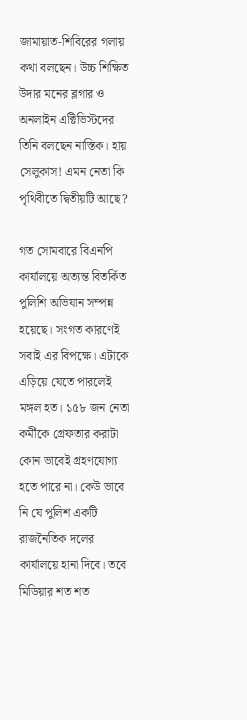জামায়াত-শিবিরের গলায় কথা বলছেন। উচ্চ শিক্ষিত উদার মনের ব্লগার ও অনলাইন এক্টিভিস্টদের তিনি বলছেন নাস্তিক। হায় সেলুকাস! এমন নেতা কি পৃথিবীতে দ্বিতীয়টি আছে?

গত সোমবারে বিএনপি কার্যালয়ে অত্যন্ত বিতর্কিত পুলিশি অভিযান সম্পন্ন হয়েছে। সংগত কারণেই সবাই এর বিপক্ষে। এটাকে এড়িয়ে যেতে পারলেই মঙ্গল হত। ১৫৮ জন নেতা কর্মীকে গ্রেফতার করাটা কোন ভাবেই গ্রহণযোগ্য হতে পারে না। কেউ ভাবে নি যে পুলিশ একটি রাজনৈতিক দলের কার্যালয়ে হানা দিবে। তবে মিডিয়ার শত শত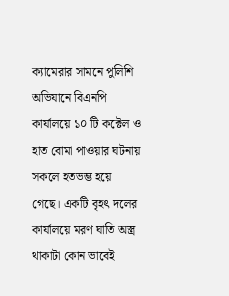ক্যামেরার সামনে পুলিশি অভিযানে বিএনপি কার্যালয়ে ১০ টি কক্টেল ও হাত বোমা পাওয়ার ঘটনায় সকলে হতভম্ভ হয়ে গেছে। একটি বৃহৎ দলের কার্যালয়ে মরণ ঘাতি অস্ত্র থাকাটা কোন ভাবেই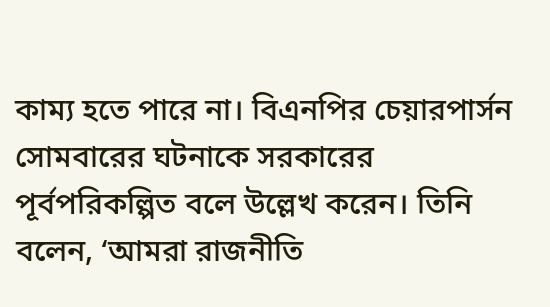কাম্য হতে পারে না। বিএনপির চেয়ারপার্সন সোমবারের ঘটনাকে সরকারের পূর্বপরিকল্পিত বলে উল্লেখ করেন। তিনি বলেন, ‘আমরা রাজনীতি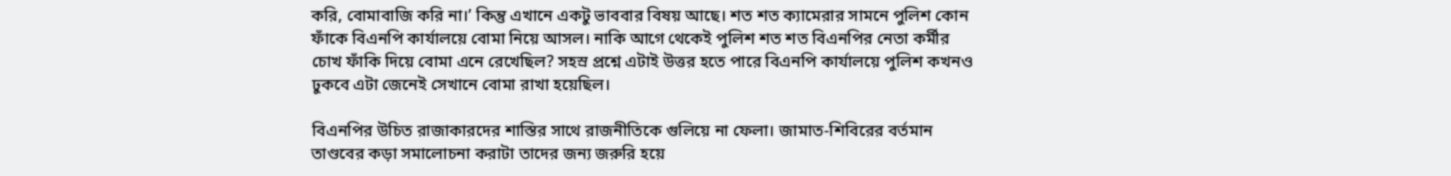করি, বোমাবাজি করি না।’ কিন্তু এখানে একটু ভাববার বিষয় আছে। শত শত ক্যামেরার সামনে পুলিশ কোন ফাঁকে বিএনপি কার্যালয়ে বোমা নিয়ে আসল। নাকি আগে থেকেই পুলিশ শত শত বিএনপির নেতা কর্মীর চোখ ফাঁকি দিয়ে বোমা এনে রেখেছিল? সহস্র প্রশ্নে এটাই উত্তর হতে পারে বিএনপি কার্যালয়ে পুলিশ কখনও ঢুকবে এটা জেনেই সেখানে বোমা রাখা হয়েছিল।

বিএনপির উচিত রাজাকারদের শাস্তির সাথে রাজনীতিকে গুলিয়ে না ফেলা। জামাত-শিবিরের বর্তমান তাণ্ডবের কড়া সমালোচনা করাটা তাদের জন্য জরুরি হয়ে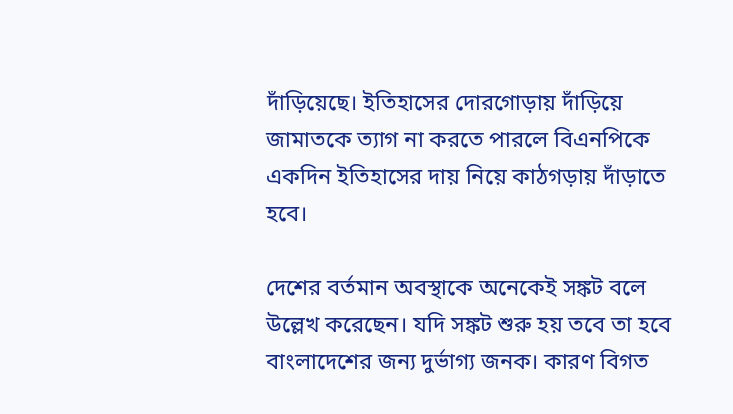দাঁড়িয়েছে। ইতিহাসের দোরগোড়ায় দাঁড়িয়ে জামাতকে ত্যাগ না করতে পারলে বিএনপিকে একদিন ইতিহাসের দায় নিয়ে কাঠগড়ায় দাঁড়াতে হবে।

দেশের বর্তমান অবস্থাকে অনেকেই সঙ্কট বলে উল্লেখ করেছেন। যদি সঙ্কট শুরু হয় তবে তা হবে বাংলাদেশের জন্য দুর্ভাগ্য জনক। কারণ বিগত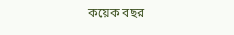কয়েক বছর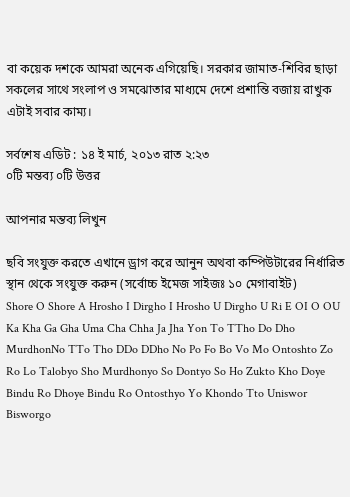বা কয়েক দশকে আমরা অনেক এগিয়েছি। সরকার জামাত-শিবির ছাড়া সকলের সাথে সংলাপ ও সমঝোতার মাধ্যমে দেশে প্রশান্তি বজায় রাখুক এটাই সবার কাম্য।

সর্বশেষ এডিট : ১৪ ই মার্চ, ২০১৩ রাত ২:২৩
০টি মন্তব্য ০টি উত্তর

আপনার মন্তব্য লিখুন

ছবি সংযুক্ত করতে এখানে ড্রাগ করে আনুন অথবা কম্পিউটারের নির্ধারিত স্থান থেকে সংযুক্ত করুন (সর্বোচ্চ ইমেজ সাইজঃ ১০ মেগাবাইট)
Shore O Shore A Hrosho I Dirgho I Hrosho U Dirgho U Ri E OI O OU Ka Kha Ga Gha Uma Cha Chha Ja Jha Yon To TTho Do Dho MurdhonNo TTo Tho DDo DDho No Po Fo Bo Vo Mo Ontoshto Zo Ro Lo Talobyo Sho Murdhonyo So Dontyo So Ho Zukto Kho Doye Bindu Ro Dhoye Bindu Ro Ontosthyo Yo Khondo Tto Uniswor Bisworgo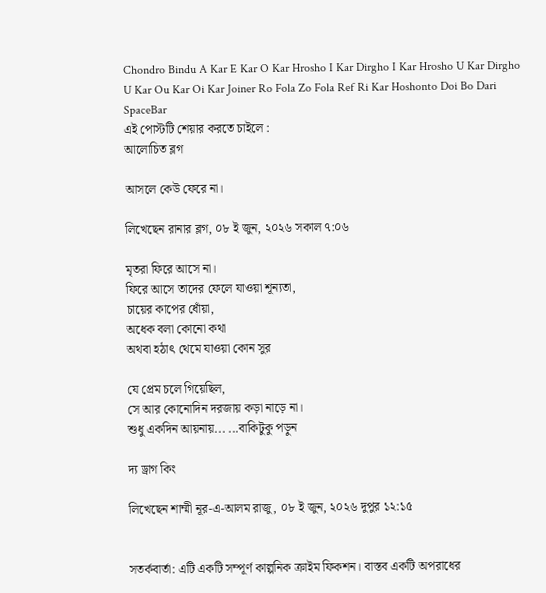Chondro Bindu A Kar E Kar O Kar Hrosho I Kar Dirgho I Kar Hrosho U Kar Dirgho U Kar Ou Kar Oi Kar Joiner Ro Fola Zo Fola Ref Ri Kar Hoshonto Doi Bo Dari SpaceBar
এই পোস্টটি শেয়ার করতে চাইলে :
আলোচিত ব্লগ

আসলে কেউ ফেরে না।

লিখেছেন রানার ব্লগ, ০৮ ই জুন, ২০২৬ সকাল ৭:০৬

মৃতরা ফিরে আসে না।
ফিরে আসে তাদের ফেলে যাওয়া শূন্যতা,
চায়ের কাপের ধোঁয়া,
অধেক বলা কোনো কথা
অথবা হঠাৎ থেমে যাওয়া কোন সুর

যে প্রেম চলে গিয়েছিল,
সে আর কোনোদিন দরজায় কড়া নাড়ে না।
শুধু একদিন আয়নায়... ...বাকিটুকু পড়ুন

দ্য ড্রাগ কিং

লিখেছেন শাম্মী নূর-এ-আলম রাজু, ০৮ ই জুন, ২০২৬ দুপুর ১২:১৫


সতর্কবার্তা: এটি একটি সম্পূর্ণ কাল্পনিক ক্রাইম ফিকশন। বাস্তব একটি অপরাধের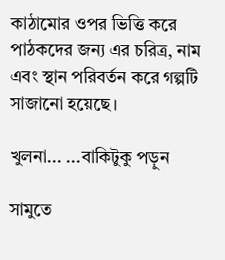কাঠামোর ওপর ভিত্তি করে পাঠকদের জন্য এর চরিত্র, নাম এবং স্থান পরিবর্তন করে গল্পটি সাজানো হয়েছে।

খুলনা... ...বাকিটুকু পড়ুন

সামুতে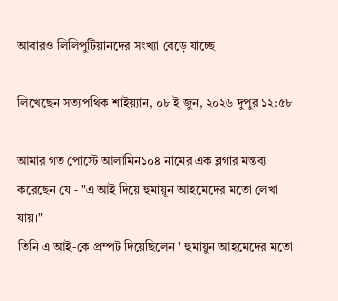আবারও লিলিপুটিয়ানদের সংখ্যা বেড়ে যাচ্ছে

লিখেছেন সত্যপথিক শাইয়্যান, ০৮ ই জুন, ২০২৬ দুপুর ১২:৫৮

আমার গত পোস্টে আলামিন১০৪ নামের এক ব্লগার মন্তব্য করেছেন যে - "এ আই দিয়ে হুমায়ূন আহমেদের মতো লেখা যায়।"
তিনি এ আই-কে প্রম্পট দিয়েছিলেন ' হুমায়ুন আহমেদের মতো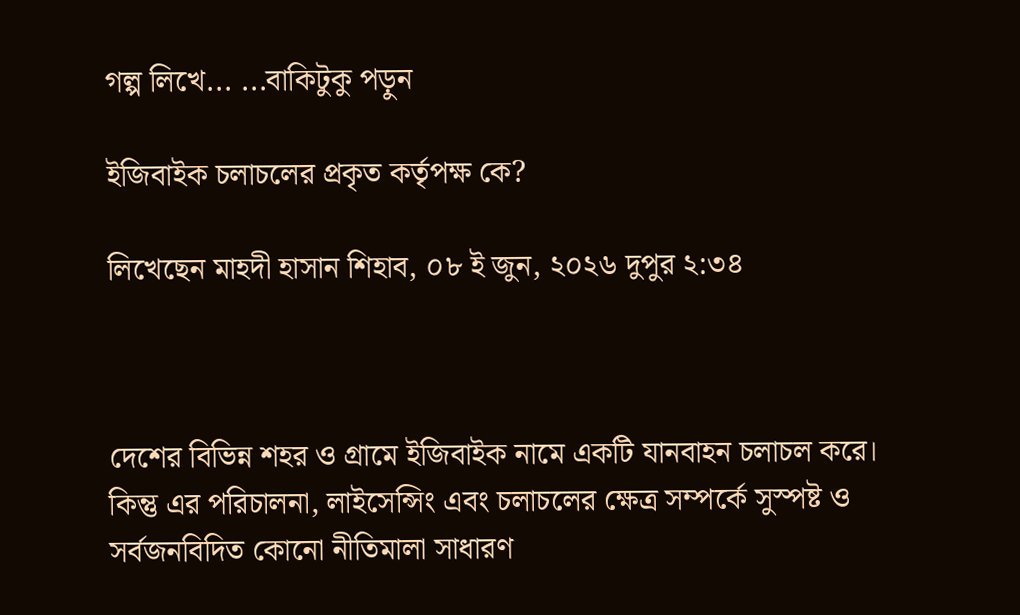গল্প লিখে... ...বাকিটুকু পড়ুন

ইজিবাইক চলাচলের প্রকৃত কর্তৃপক্ষ কে?

লিখেছেন মাহদী হাসান শিহাব, ০৮ ই জুন, ২০২৬ দুপুর ২:৩৪



দেশের বিভিন্ন শহর ও গ্রামে ইজিবাইক নামে একটি যানবাহন চলাচল করে। কিন্তু এর পরিচালনা, লাইসেন্সিং এবং চলাচলের ক্ষেত্র সম্পর্কে সুস্পষ্ট ও সর্বজনবিদিত কোনো নীতিমালা সাধারণ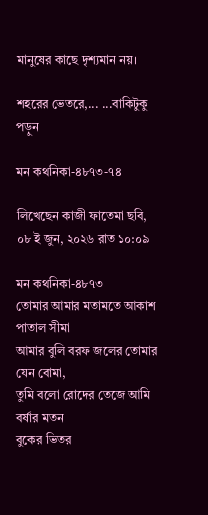মানুষের কাছে দৃশ্যমান নয়।

শহরের ভেতরে,... ...বাকিটুকু পড়ুন

মন কথনিকা-৪৮৭৩-৭৪

লিখেছেন কাজী ফাতেমা ছবি, ০৮ ই জুন, ২০২৬ রাত ১০:০৯

মন কথনিকা-৪৮৭৩
তোমার আমার মতামতে আকাশ পাতাল সীমা
আমার বুলি বরফ জলের তোমার যেন বোমা,
তুমি বলো রোদের তেজে আমি বর্ষার মতন
বুকের ভিতর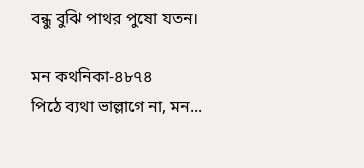বন্ধু বুঝি পাথর পুষো যতন।

মন কথনিকা-৪৮৭৪
পিঠে ব্যথা ভাল্লাগে না, মন...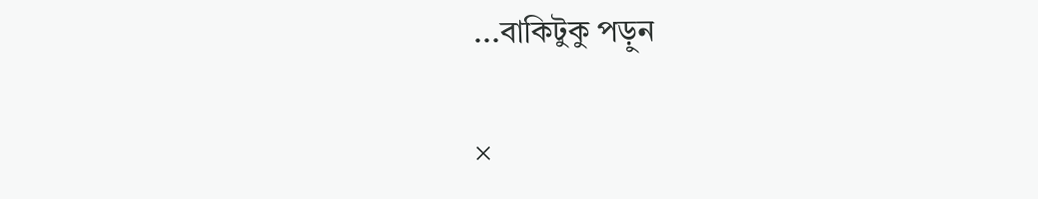...বাকিটুকু পড়ুন

×